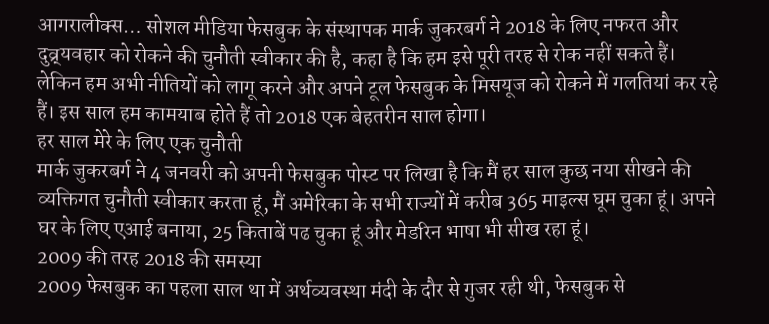आगरालीक्स… सोशल मीडिया फेसबुक के संस्थापक मार्क जुकरबर्ग ने 2018 के लिए नफरत और दुव्र्यवहार को रोकने की चुनौती स्वीकार की है, कहा है कि हम इसे पूरी तरह से रोक नहीं सकते हैं। लेकिन हम अभी नीतियों को लागू करने और अपने टूल फेसबुक के मिसयूज को रोकने में गलतियां कर रहे हैं। इस साल हम कामयाब होते हैं तो 2018 एक बेहतरीन साल होगा।
हर साल मेरे के लिए एक चुनौती
मार्क जुकरबर्ग ने 4 जनवरी को अपनी फेसबुक पोस्ट पर लिखा है कि मैं हर साल कुछ नया सीखने की व्यक्तिगत चुनौती स्वीकार करता हूं, मैं अमेरिका के सभी राज्यों में करीब 365 माइल्स घूम चुका हूं। अपने घर के लिए एआई बनाया, 25 किताबें पढ चुका हूं और मेडरिन भाषा भी सीख रहा हूं।
2009 की तरह 2018 की समस्या
2009 फेसबुक का पहला साल था में अर्थव्यवस्था मंदी के दौर से गुजर रही थी, फेसबुक से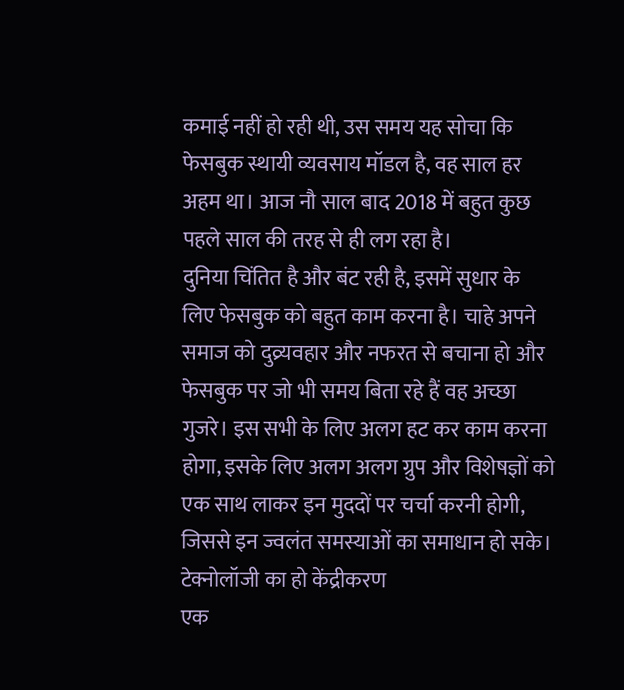कमाई नहीं हो रही थी, उस समय यह सोचा कि फेसबुक स्थायी व्यवसाय मॉडल है, वह साल हर अहम था। आज नौ साल बाद 2018 में बहुत कुछ पहले साल की तरह से ही लग रहा है।
दुनिया चिंतित है और बंट रही है, इसमें सुधार के लिए फेसबुक को बहुत काम करना है। चाहे अपने समाज को दुव्र्यवहार और नफरत से बचाना हो और फेसबुक पर जो भी समय बिता रहे हैं वह अच्छा गुजरे। इस सभी के लिए अलग हट कर काम करना होगा, इसके लिए अलग अलग ग्रुप और विशेषज्ञों को एक साथ लाकर इन मुददों पर चर्चा करनी होगी, जिससे इन ज्वलंत समस्याओं का समाधान हो सके।
टेक्नोलॉजी का हो केंद्रीकरण
एक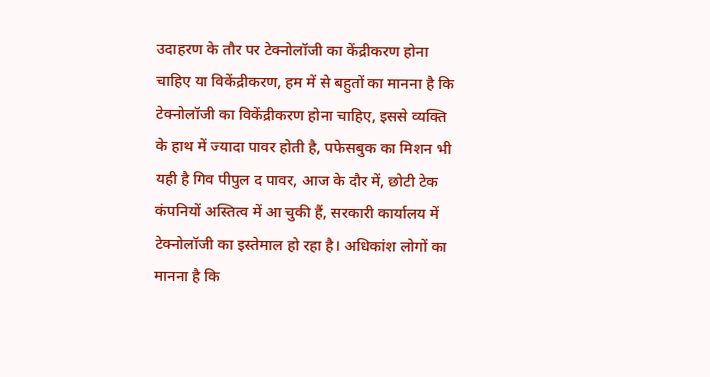उदाहरण के तौर पर टेक्नोलॉजी का केंद्रीकरण होना चाहिए या विकेंद्रीकरण, हम में से बहुतों का मानना है कि टेक्नोलॉजी का विकेंद्रीकरण होना चाहिए, इससे व्यक्ति के हाथ में ज्यादा पावर होती है, पफेसबुक का मिशन भी यही है गिव पीपुल द पावर, आज के दौर में, छोटी टेक कंपनियों अस्तित्व में आ चुकी हैं, सरकारी कार्यालय में टेक्नोलॉजी का इस्तेमाल हो रहा है। अधिकांश लोगों का मानना है कि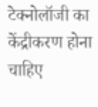टेक्नोलॉजी का केंद्रीकरण होना चाहिए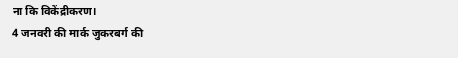ना कि विकेंद्रीकरण।
4 जनवरी की मार्क जुकरबर्ग की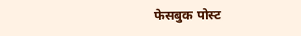फेसबुक पोस्ट